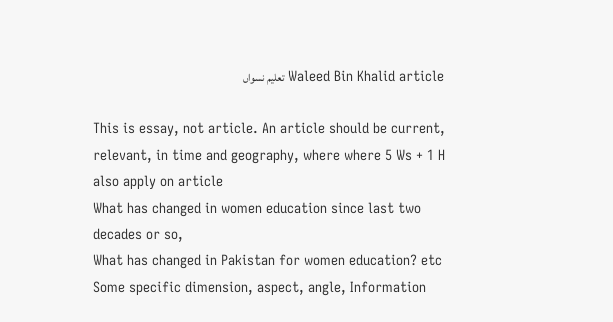Waleed Bin Khalid article تعلیم نسواں

This is essay, not article. An article should be current, relevant, in time and geography, where where 5 Ws + 1 H also apply on article
What has changed in women education since last two decades or so,
What has changed in Pakistan for women education? etc
Some specific dimension, aspect, angle, Information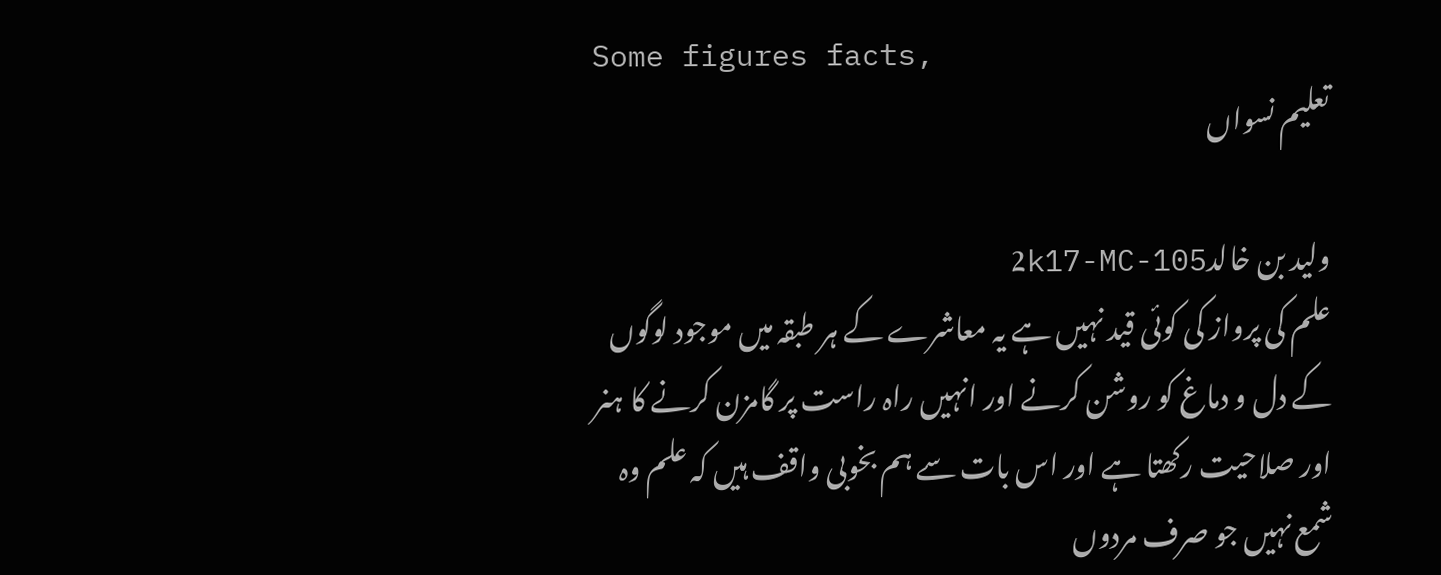Some figures facts,
تعلیم نسواں

ولید بن خالد2k17-MC-105
علم کی پرواز کی کوئی قید نہیں ہے یہ معاشرے کے ہر طبقہ میں موجود لوگوں کے دل و دماغ کو روشن کرنے اور انہیں راہ راست پر گامزن کرنے کا ہنر اور صلاحیت رکھتا ہے اور اس بات سے ہم بخوبی واقف ہیں کہ علم وہ شمع نہیں جو صرف مردوں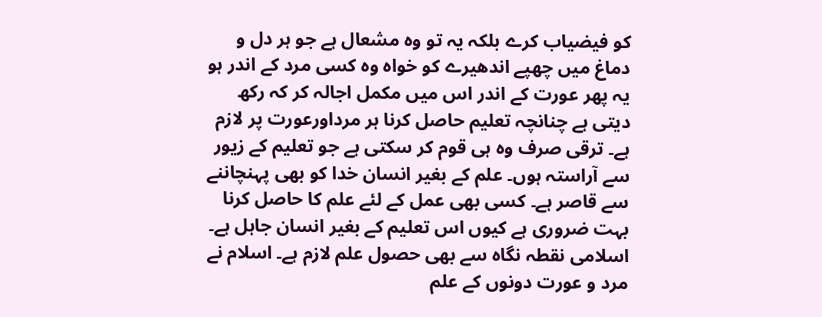کو فیضیاب کرے بلکہ یہ تو وہ مشعال ہے جو ہر دل و دماغ میں چھپے اندھیرے کو خواہ وہ کسی مرد کے اندر ہو یہ پھر عورت کے اندر اس میں مکمل اجالہ کر کہ رکھ دیتی ہے چنانچہ تعلیم حاصل کرنا ہر مرداورعورت پر لازم ہے۔ ترقی صرف وہ ہی قوم کر سکتی ہے جو تعلیم کے زیور سے آراستہ ہوں۔ علم کے بغیر انسان خدا کو بھی پہنچاننے سے قاصر ہے۔ کسی بھی عمل کے لئے علم کا حاصل کرنا بہت ضروری ہے کیوں اس تعلیم کے بغیر انسان جاہل ہے۔ اسلامی نقطہ نگاہ سے بھی حصول علم لازم ہے۔ اسلام نے مرد و عورت دونوں کے علم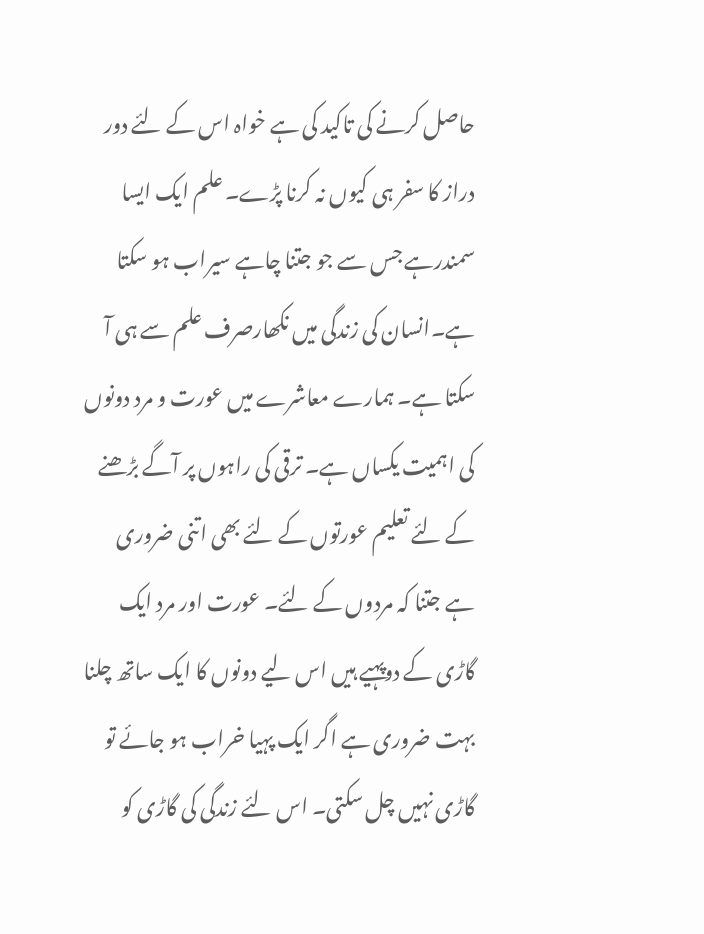حاصل کرنے کی تاکید کی ہے خواہ اس کے لئے دور دراز کا سفر ہی کیوں نہ کرنا پڑے۔ علم ایک ایسا سمندرہے جس سے جو جتنا چاہے سیراب ہو سکتا ہے۔انسان کی زندگی میں نکھارصرف علم سے ہی آ سکتا ہے۔ ہمارے معاشرے میں عورت و مرد دونوں کی اہمیت یکساں ہے۔ ترقی کی راہوں پر آگے بڑھنے کے لئے تعلیم عورتوں کے لئے بھی اتنی ضروری ہے جتنا کہ مردوں کے لئے۔ عورت اور مرد ایک گاڑی کے دوپہیے ہیں اس لیے دونوں کا ایک ساتھ چلنا بہت ضروری ہے اگر ایک پہیا خراب ہو جائے تو گاڑی نہیں چل سکتی۔ اس لئے زندگی کی گاڑی کو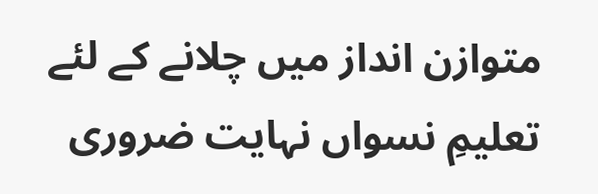متوازن انداز میں چلانے کے لئے تعلیمِ نسواں نہایت ضروری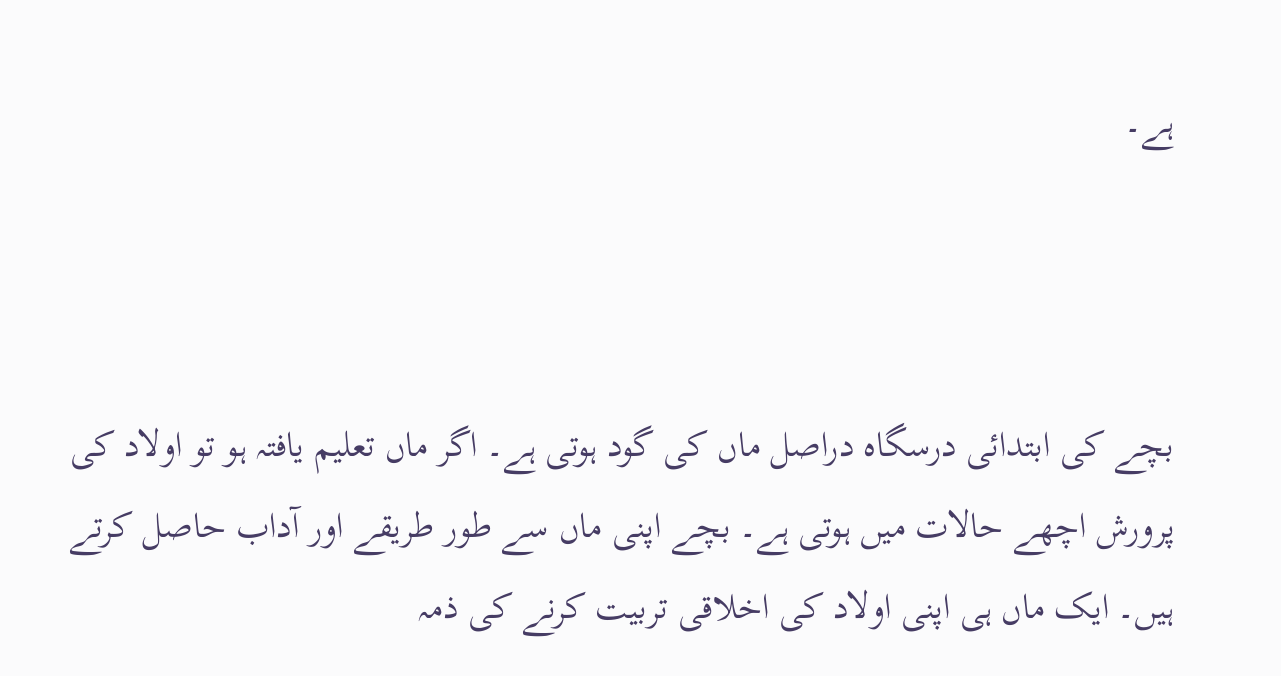ہے۔



بچے کی ابتدائی درسگاہ دراصل ماں کی گود ہوتی ہے۔ اگر ماں تعلیم یافتہ ہو تو اولاد کی پرورش اچھے حالات میں ہوتی ہے۔ بچے اپنی ماں سے طور طریقے اور آداب حاصل کرتے ہیں۔ ایک ماں ہی اپنی اولاد کی اخلاقی تربیت کرنے کی ذمہ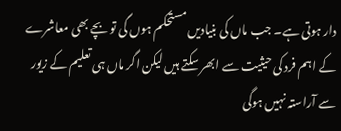دار ہوتی ہے۔ جب ماں کی بنیادیں مستحکم ہوں گی تو بچے بھی معاشرے کے اہم فرد کی حیثیت سے ابھر سکتے ہیں لیکن اگر ماں ہی تعلیم کے زیور سے آراستہ نہیں ہوگی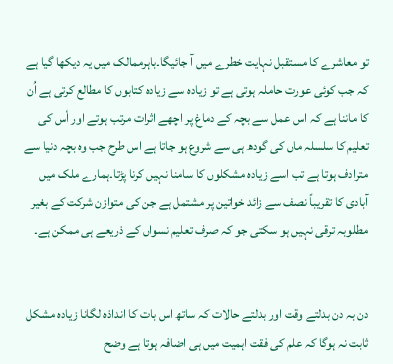تو معاشرے کا مستقبل نہایت خطرے میں آ جائیگا۔باہرممالک میں یہ دیکھا گیا ہے کہ جب کوئی عورت حاملہ ہوتی ہے تو زیادہ سے زیادہ کتابوں کا مطالع کرتی ہے اُن کا ماننا ہے کہ اس عمل سے بچہ کے دماغ پر اچھے اثرات مرتب ہوتے اور اٗس کی تعلیم کا سلسلہ ماں کی گودھ ہی سے شروع ہو جاتا ہے اس طرح جب وہ بچہ دنیا سے مترادف ہوتا ہے تب اسے زیادہ مشکلوں کا سامنا نہیں کرنا پڑتا۔ہمارے ملک میں آبادی کا تقریباً نصف سے زائد خواتین پر مشتمل ہے جن کی متوازن شرکت کے بغیر مطلوبہ ترقی نہیں ہو سکتی جو کہ صرف تعلیم نسواں کے ذریعے ہی ممکن ہے۔


دن بہ دن بدلتے وقت اور بدلتے حالات کہ ساتھ اس بات کا انداذہ لگانا زیادہ مشکل ثابت نہ ہوگا کہ علم کی فقت اہمیت میں ہی اضافہ ہوتا ہے وضح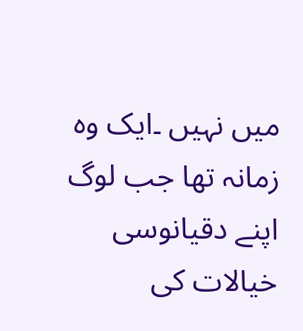میں نہیں ۔ایک وہ زمانہ تھا جب لوگ اپنے دقیانوسی خیالات کی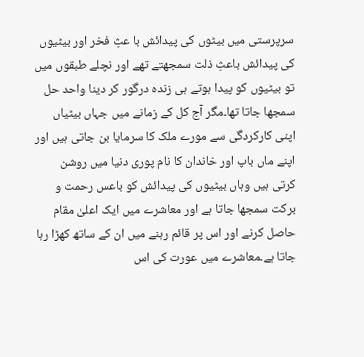سرپرستی میں بیٹوں کی پیدائش با عثِ فخر اور بیٹیوں کی پیدائش باعثِ ذلت سمجھتے تھے اور نچلے طبقوں میں تو بیٹیوں کو پیدا ہوتے ہی زندہ درگور کر دینا واحد حل سمجھا جاتا تھا۔مگر آج کل کے زمانے میں جہاں بیٹیاں اپنی کارکردگی سے مورے ملک کا سرمایا بن جاتی ہیں اور اپنے ماں باپ اور خاندان کا نام پوری دنیا میں روشن کرتی ہیں وہاں بیٹیوں کی پیدائش کو باعس رحمت و برکت سمجھا جاتا ہے اور معاشرے میں ایک اعلیٰ مقام حاصل کرنے اور اس پر قائم رہنے میں ان کے ساتھ کھڑا رہا جاتا ہے۔معاشرے میں عورت کی اس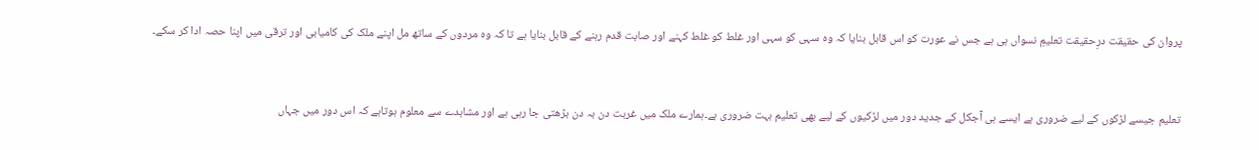پروان کی حقیقت درِحقیقت تعلیمِ نسواں ہی ہے جس نے عورت کو اس قابل بنایا کہ وہ سہی کو سہی اور غلط کو غلط کہنے اور صابت قدم رہنے کے قابل بنایا ہے تا کہ وہ مردوں کے ساتھ مل اپنے ملک کی کامیابی اور ترقی میں اپنا حصہ ادا کر سکے۔


تعلیم جیسے لڑکوں کے لیے ضروری ہے ایسے ہی آجکل کے جدید دور میں لڑکیوں کے لیے بھی تعلیم بہت ضروری ہے۔ہمارے ملک میں غربت دن بہ دن بڑھتی جا رہی ہے اور مشاہدے سے معلوم ہوتاہے کہ اس دور میں جہاں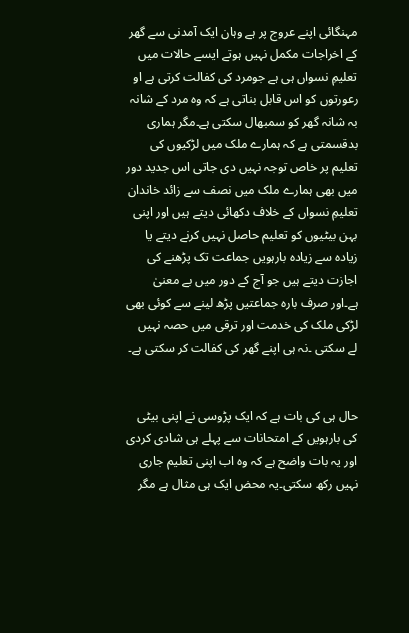مہنگائی اپنے عروج پر ہے وہان ایک آمدنی سے گھر کے اخراجات مکمل نہیں ہوتے ایسے حالات میں تعلیمِ نسواں ہی ہے جومرد کی کفالت کرتی ہے او رعورتوں کو اس قابل بناتی ہے کہ وہ مرد کے شانہ بہ شانہ گھر کو سمبھال سکتی ہے۔مگر ہماری بدقسمتی ہے کہ ہمارے ملک میں لڑکیوں کی تعلیم پر خاص توجہ نہیں دی جاتی اس جدید دور میں بھی ہمارے ملک میں نصف سے زائد خاندان تعلیمِ نسواں کے خلاف دکھائی دیتے ہیں اور اپنی بہن بیٹیوں کو تعلیم حاصل نہیں کرنے دیتے یا زیادہ سے زیادہ بارہویں جماعت تک پڑھنے کی اجازت دیتے ہیں جو آج کے دور میں بے معنیٰ ہے۔اور صرف بارہ جماعتیں پڑھ لینے سے کوئی بھی لڑکی ملک کی خدمت اور ترقی میں حصہ نہیں لے سکتی ۔نہ ہی اپنے گھر کی کفالت کر سکتی ہے۔


حال ہی کی بات ہے کہ ایک پڑوسی نے اپنی بیٹی کی بارہویں کے امتحانات سے پہلے ہی شادی کردی اور یہ بات واضح ہے کہ وہ اب اپنی تعلیم جاری نہیں رکھ سکتی۔یہ محض ایک ہی مثال ہے مگر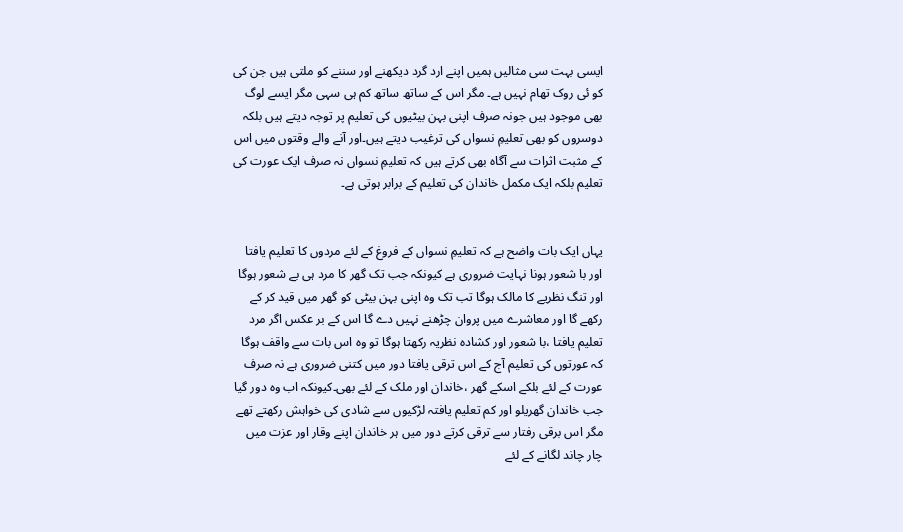ایسی بہت سی مثالیں ہمیں اپنے ارد گرد دیکھنے اور سننے کو ملتی ہیں جن کی کو ئی روک تھام نہیں ہے۔ مگر اس کے ساتھ ساتھ کم ہی سہی مگر ایسے لوگ بھی موجود ہیں جونہ صرف اپنی بہن بیٹیوں کی تعلیم پر توجہ دیتے ہیں بلکہ دوسروں کو بھی تعلیمِ نسواں کی ترغیب دیتے ہیں۔اور آنے والے وقتوں میں اس کے مثبت اثرات سے آگاہ بھی کرتے ہیں کہ تعلیمِ نسواں نہ صرف ایک عورت کی تعلیم بلکہ ایک مکمل خاندان کی تعلیم کے برابر ہوتی ہے۔


یہاں ایک بات واضح ہے کہ تعلیمِ نسواں کے فروغ کے لئے مردوں کا تعلیم یافتا اور با شعور ہونا نہایت ضروری ہے کیونکہ جب تک گھر کا مرد ہی بے شعور ہوگا اور تنگ نظریے کا مالک ہوگا تب تک وہ اپنی بہن بیٹی کو گھر میں قید کر کے رکھے گا اور معاشرے میں پروان چڑھنے نہیں دے گا اس کے بر عکس اگر مرد تعلیم یافتا ،با شعور اور کشادہ نظریہ رکھتا ہوگا تو وہ اس بات سے واقف ہوگا کہ عورتوں کی تعلیم آج کے اس ترقی یافتا دور میں کتنی ضروری ہے نہ صرف عورت کے لئے بلکے اسکے گھر ،خاندان اور ملک کے لئے بھی۔کیونکہ اب وہ دور گیا جب خاندان گھریلو اور کم تعلیم یافتہ لڑکیوں سے شادی کی خواہش رکھتے تھے مگر اس برقی رفتار سے ترقی کرتے دور میں ہر خاندان اپنے وقار اور عزت میں چار چاند لگانے کے لئے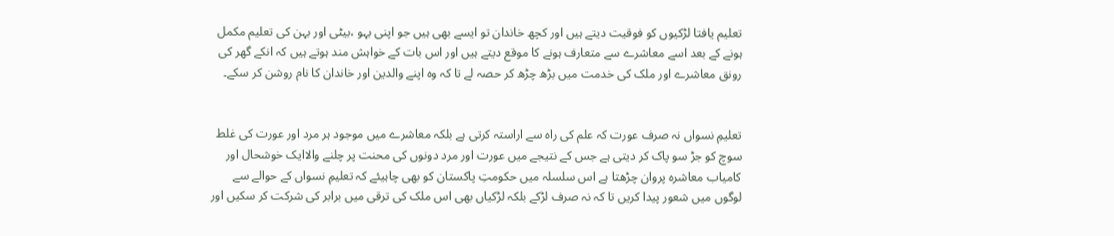تعلیم یافتا لڑکیوں کو فوقیت دیتے ہیں اور کچھ خاندان تو ایسے بھی ہیں جو اپنی بہو ،بیٹی اور بہن کی تعلیم مکمل ہونے کے بعد اسے معاشرے سے متعارف ہونے کا موقع دیتے ہیں اور اس بات کے خواہش مند ہوتے ہیں کہ انکے گھر کی رونق معاشرے اور ملک کی خدمت میں بڑھ چڑھ کر حصہ لے تا کہ وہ اپنے والدین اور خاندان کا نام روشن کر سکے۔


تعلیمِ نسواں نہ صرف عورت کہ علم کی راہ سے اراستہ کرتی ہے بلکہ معاشرے میں موجود ہر مرد اور عورت کی غلط سوچ کو جڑ سو پاک کر دیتی ہے جس کے نتیجے میں عورت اور مرد دونوں کی محنت پر چلنے والاایک خوشحال اور کامیاب معاشرہ پروان چڑھتا ہے اس سلسلہ میں حکومتِ پاکستان کو بھی چاہیئے کہ تعلیمِ نسواں کے حوالے سے لوگوں میں شعور پیدا کریں تا کہ نہ صرف لڑکے بلکہ لڑکیاں بھی اس ملک کی ترقی میں برابر کی شرکت کر سکیں اور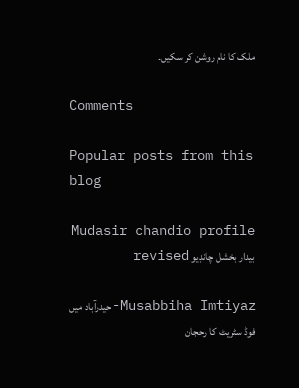ملک کا نام روشن کر سکیں۔

Comments

Popular posts from this blog

Mudasir chandio profile بيدار بخشل چانڊيو revised

Musabbiha Imtiyaz-حیدرآباد میں فوڈ سٹریٹ کا رحجان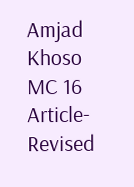Amjad Khoso MC 16 Article-Revised